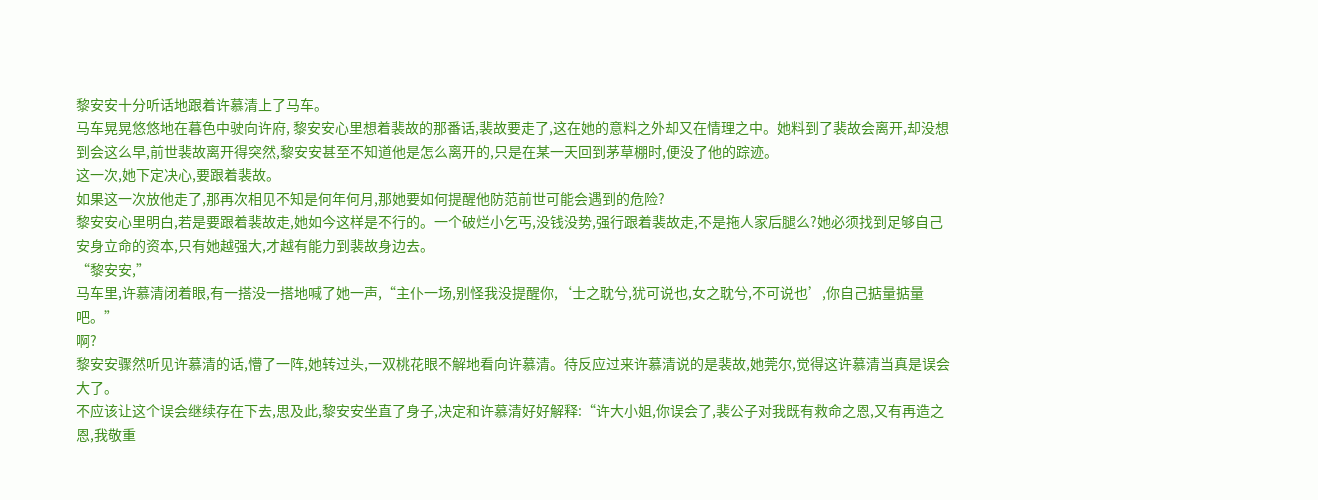黎安安十分听话地跟着许慕清上了马车。
马车晃晃悠悠地在暮色中驶向许府, 黎安安心里想着裴故的那番话,裴故要走了,这在她的意料之外却又在情理之中。她料到了裴故会离开,却没想到会这么早,前世裴故离开得突然,黎安安甚至不知道他是怎么离开的,只是在某一天回到茅草棚时,便没了他的踪迹。
这一次,她下定决心,要跟着裴故。
如果这一次放他走了,那再次相见不知是何年何月,那她要如何提醒他防范前世可能会遇到的危险?
黎安安心里明白,若是要跟着裴故走,她如今这样是不行的。一个破烂小乞丐,没钱没势,强行跟着裴故走,不是拖人家后腿么?她必须找到足够自己安身立命的资本,只有她越强大,才越有能力到裴故身边去。
“黎安安,”
马车里,许慕清闭着眼,有一搭没一搭地喊了她一声,“主仆一场,别怪我没提醒你,‘士之耽兮,犹可说也,女之耽兮,不可说也’,你自己掂量掂量吧。”
啊?
黎安安骤然听见许慕清的话,懵了一阵,她转过头,一双桃花眼不解地看向许慕清。待反应过来许慕清说的是裴故,她莞尔,觉得这许慕清当真是误会大了。
不应该让这个误会继续存在下去,思及此,黎安安坐直了身子,决定和许慕清好好解释:“许大小姐,你误会了,裴公子对我既有救命之恩,又有再造之恩,我敬重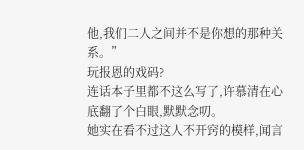他,我们二人之间并不是你想的那种关系。”
玩报恩的戏码?
连话本子里都不这么写了,许慕清在心底翻了个白眼,默默念叨。
她实在看不过这人不开窍的模样,闻言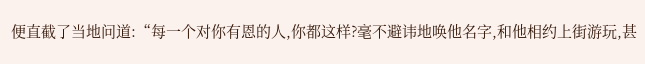便直截了当地问道:“每一个对你有恩的人,你都这样?毫不避讳地唤他名字,和他相约上街游玩,甚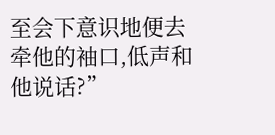至会下意识地便去牵他的袖口,低声和他说话?”